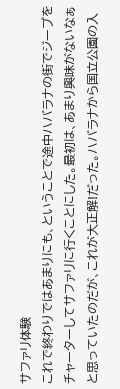サファリ体験
これで終わりではあまりにも、ということで途中ハバラナの街でジープをチャーターしてサファリに行くことにした。最初は、あまり興味がないなぁと思っていたのだが、これが大正解!だった。ハバラナから国立公園の入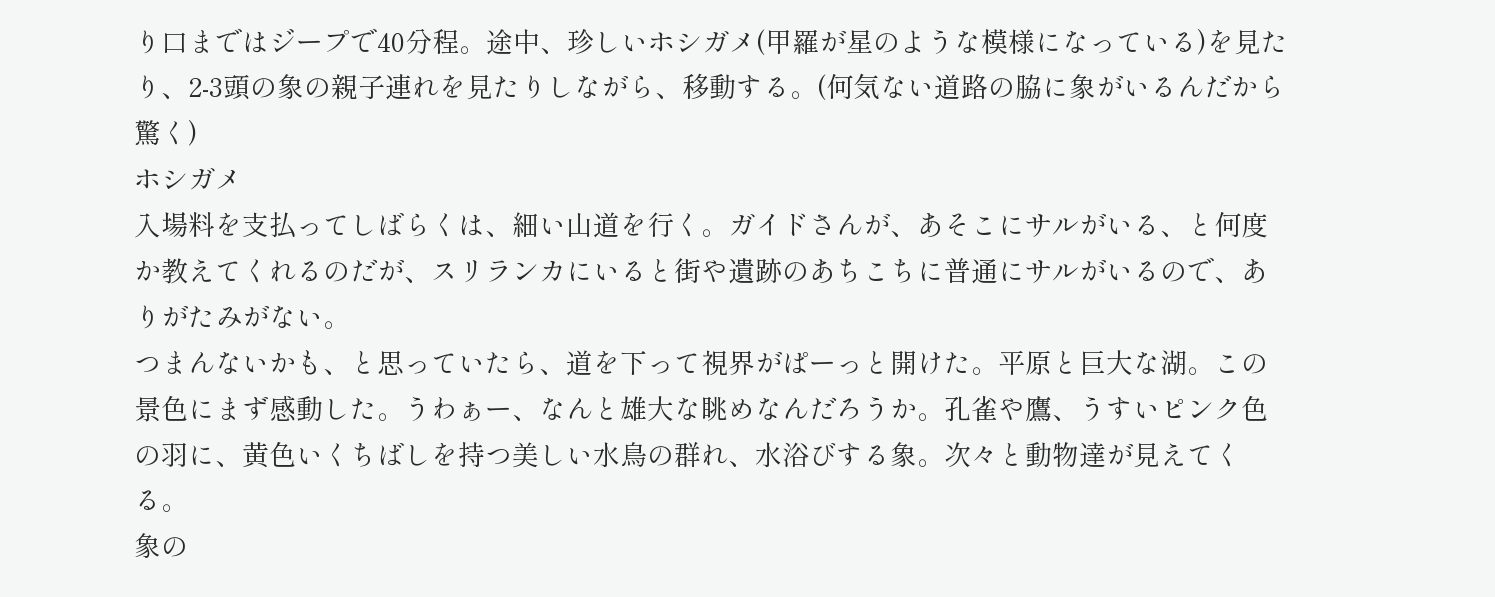り口まではジープで40分程。途中、珍しいホシガメ(甲羅が星のような模様になっている)を見たり、2-3頭の象の親子連れを見たりしながら、移動する。(何気ない道路の脇に象がいるんだから驚く)
ホシガメ
入場料を支払ってしばらくは、細い山道を行く。ガイドさんが、あそこにサルがいる、と何度か教えてくれるのだが、スリランカにいると街や遺跡のあちこちに普通にサルがいるので、ありがたみがない。
つまんないかも、と思っていたら、道を下って視界がぱーっと開けた。平原と巨大な湖。この景色にまず感動した。うわぁー、なんと雄大な眺めなんだろうか。孔雀や鷹、うすいピンク色の羽に、黄色いくちばしを持つ美しい水鳥の群れ、水浴びする象。次々と動物達が見えてくる。
象の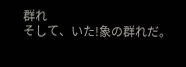群れ
そして、いた!象の群れだ。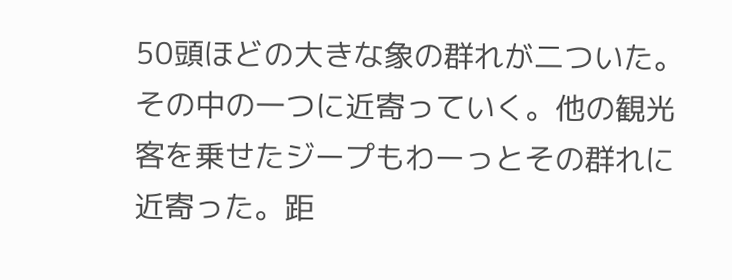50頭ほどの大きな象の群れが二ついた。その中の一つに近寄っていく。他の観光客を乗せたジープもわーっとその群れに近寄った。距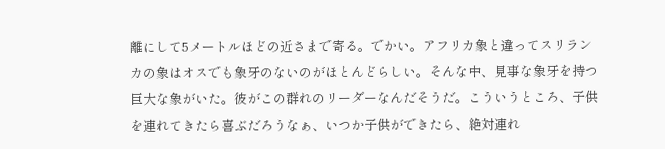離にして5メートルほどの近さまで寄る。でかい。アフリカ象と違ってスリランカの象はオスでも象牙のないのがほとんどらしい。そんな中、見事な象牙を持つ巨大な象がいた。彼がこの群れのリーダーなんだそうだ。こういうところ、子供を連れてきたら喜ぶだろうなぁ、いつか子供ができたら、絶対連れ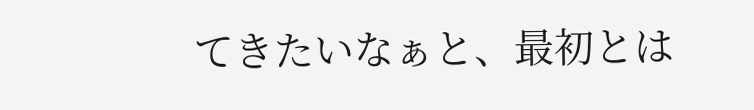てきたいなぁと、最初とは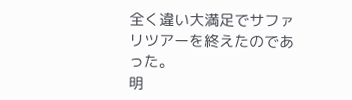全く違い大満足でサファリツアーを終えたのであった。
明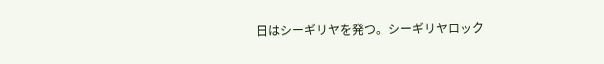日はシーギリヤを発つ。シーギリヤロック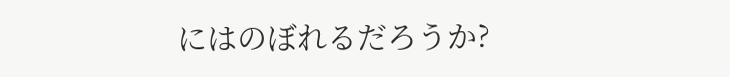にはのぼれるだろうか?